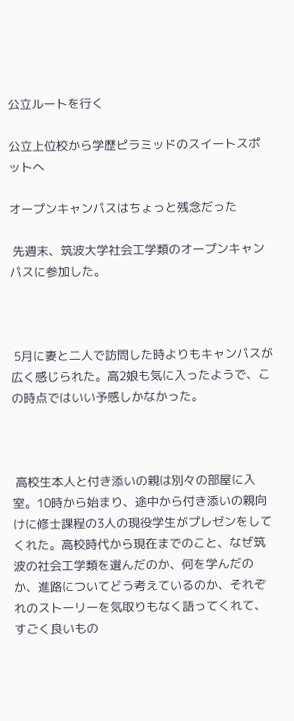公立ルートを行く

公立上位校から学歴ピラミッドのスイートスポットへ

オープンキャンパスはちょっと残念だった

 先週末、筑波大学社会工学類のオープンキャンパスに参加した。



 5月に妻と二人で訪問した時よりもキャンパスが広く感じられた。高2娘も気に入ったようで、この時点ではいい予感しかなかった。



 高校生本人と付き添いの親は別々の部屋に入室。10時から始まり、途中から付き添いの親向けに修士課程の3人の現役学生がプレゼンをしてくれた。高校時代から現在までのこと、なぜ筑波の社会工学類を選んだのか、何を学んだのか、進路についてどう考えているのか、それぞれのストーリーを気取りもなく語ってくれて、すごく良いもの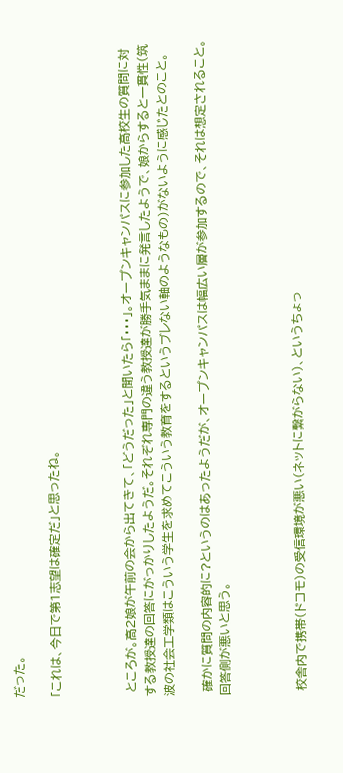だった。

「これは、今日で第1志望は確定だ」と思ったね。



 ところが。高2娘が午前の会から出てきて、「どうだった」と聞いたら「・・・」。オープンキャンパスに参加した高校生の質問に対する教授達の回答にがっかりしたようだ。それぞれ専門の違う教授達が勝手気ままに発言したようで、娘からすると一貫性(筑波の社会工学類はこういう学生を求めてこういう教育をするというブレない軸のようなもの)がないように感じたとのこと。

 確かに質問の内容的に?というのはあったようだが、オープンキャンパスは幅広い層が参加するので、それは想定されること。回答側が悪いと思う。



 校舎内で携帯(ドコモ)の受信環境が悪い(ネットに繋がらない)、というちょっ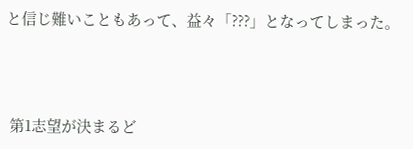と信じ難いこともあって、益々「???」となってしまった。



 第1志望が決まるど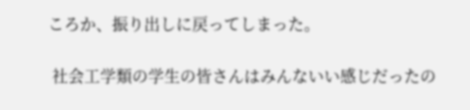ころか、振り出しに戻ってしまった。

 社会工学類の学生の皆さんはみんないい感じだったの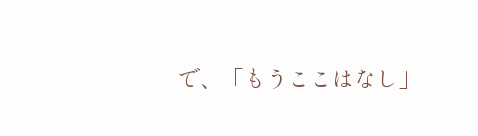で、「もうここはなし」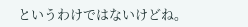というわけではないけどね。